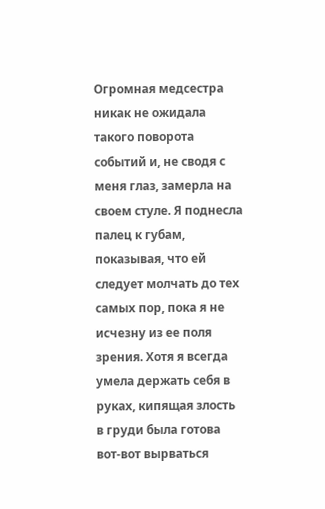Огромная медсестра никак не ожидала такого поворота событий и, не сводя с меня глаз, замерла на своем стуле. Я поднесла палец к губам, показывая, что ей следует молчать до тех самых пор, пока я не исчезну из ее поля зрения. Хотя я всегда умела держать себя в руках, кипящая злость в груди была готова вот-вот вырваться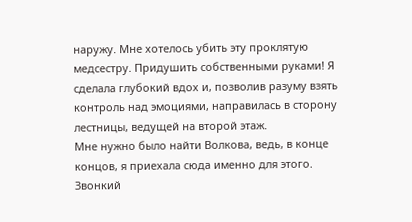наружу. Мне хотелось убить эту проклятую медсестру. Придушить собственными руками! Я сделала глубокий вдох и, позволив разуму взять контроль над эмоциями, направилась в сторону лестницы, ведущей на второй этаж.
Мне нужно было найти Волкова, ведь, в конце концов, я приехала сюда именно для этого. Звонкий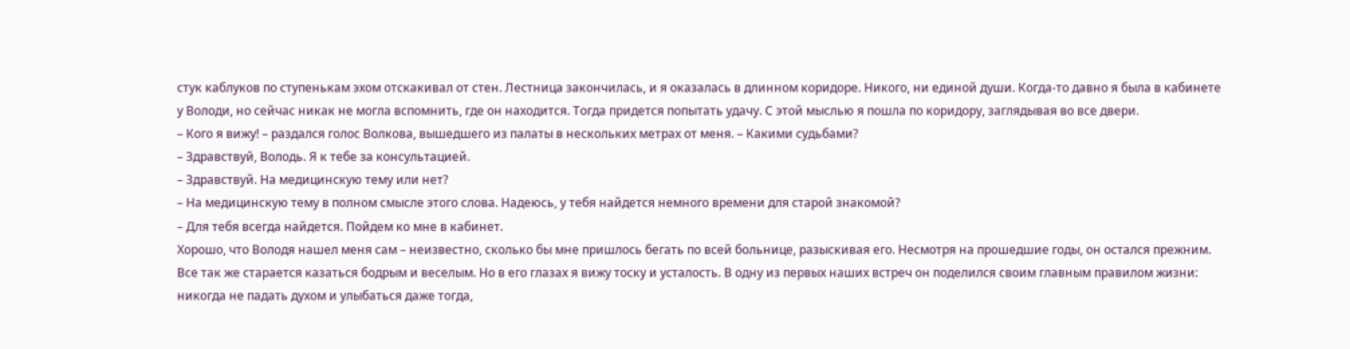стук каблуков по ступенькам эхом отскакивал от стен. Лестница закончилась, и я оказалась в длинном коридоре. Никого, ни единой души. Когда-то давно я была в кабинете у Володи, но сейчас никак не могла вспомнить, где он находится. Тогда придется попытать удачу. С этой мыслью я пошла по коридору, заглядывая во все двери.
– Кого я вижу! – раздался голос Волкова, вышедшего из палаты в нескольких метрах от меня. – Какими судьбами?
– Здравствуй, Володь. Я к тебе за консультацией.
– Здравствуй. На медицинскую тему или нет?
– На медицинскую тему в полном смысле этого слова. Надеюсь, у тебя найдется немного времени для старой знакомой?
– Для тебя всегда найдется. Пойдем ко мне в кабинет.
Хорошо, что Володя нашел меня сам – неизвестно, сколько бы мне пришлось бегать по всей больнице, разыскивая его. Несмотря на прошедшие годы, он остался прежним. Все так же старается казаться бодрым и веселым. Но в его глазах я вижу тоску и усталость. В одну из первых наших встреч он поделился своим главным правилом жизни: никогда не падать духом и улыбаться даже тогда,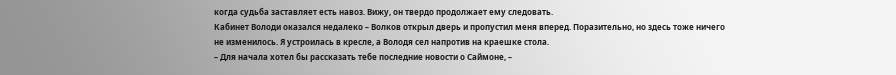когда судьба заставляет есть навоз. Вижу, он твердо продолжает ему следовать.
Кабинет Володи оказался недалеко – Волков открыл дверь и пропустил меня вперед. Поразительно, но здесь тоже ничего не изменилось. Я устроилась в кресле, а Володя сел напротив на краешке стола.
– Для начала хотел бы рассказать тебе последние новости о Саймоне, –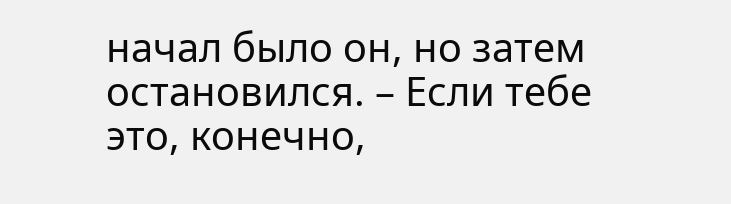начал было он, но затем остановился. – Если тебе это, конечно,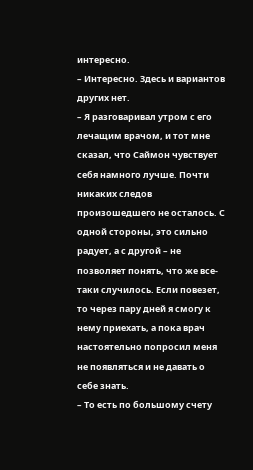интересно.
– Интересно. Здесь и вариантов других нет.
– Я разговаривал утром с его лечащим врачом, и тот мне сказал, что Саймон чувствует себя намного лучше. Почти никаких следов произошедшего не осталось. С одной стороны, это сильно радует, а с другой – не позволяет понять, что же все-таки случилось. Если повезет, то через пару дней я смогу к нему приехать, а пока врач настоятельно попросил меня не появляться и не давать о себе знать.
– То есть по большому счету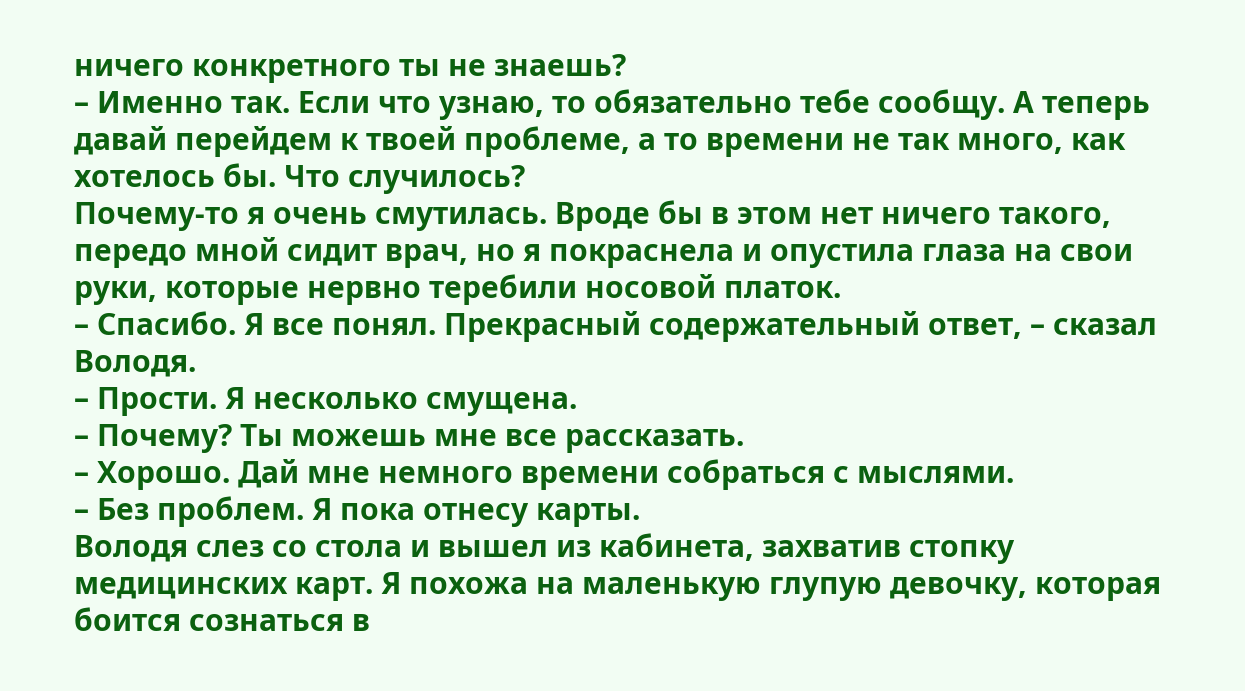ничего конкретного ты не знаешь?
– Именно так. Если что узнаю, то обязательно тебе сообщу. А теперь давай перейдем к твоей проблеме, а то времени не так много, как хотелось бы. Что случилось?
Почему-то я очень смутилась. Вроде бы в этом нет ничего такого, передо мной сидит врач, но я покраснела и опустила глаза на свои руки, которые нервно теребили носовой платок.
– Спасибо. Я все понял. Прекрасный содержательный ответ, – сказал Володя.
– Прости. Я несколько смущена.
– Почему? Ты можешь мне все рассказать.
– Хорошо. Дай мне немного времени собраться с мыслями.
– Без проблем. Я пока отнесу карты.
Володя слез со стола и вышел из кабинета, захватив стопку медицинских карт. Я похожа на маленькую глупую девочку, которая боится сознаться в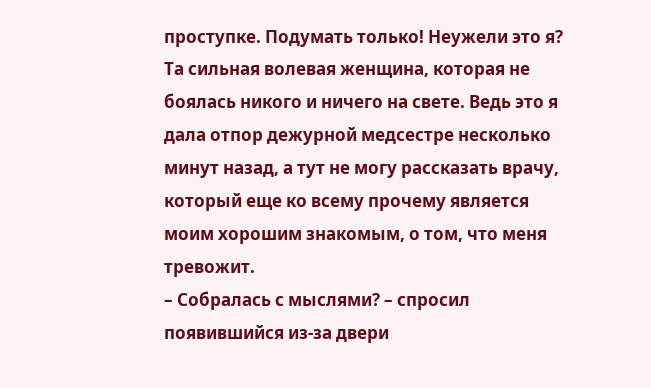проступке. Подумать только! Неужели это я? Та сильная волевая женщина, которая не боялась никого и ничего на свете. Ведь это я дала отпор дежурной медсестре несколько минут назад, а тут не могу рассказать врачу, который еще ко всему прочему является моим хорошим знакомым, о том, что меня тревожит.
– Собралась с мыслями? – спросил появившийся из-за двери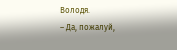Володя.
– Да, пожалуй,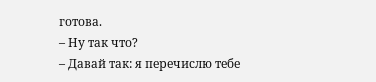готова.
– Ну так что?
– Давай так: я перечислю тебе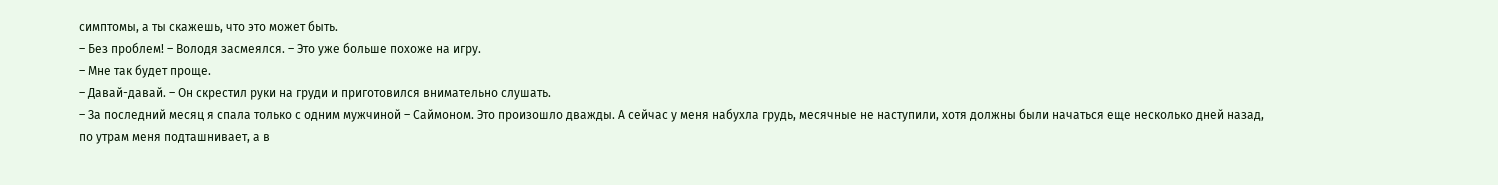симптомы, а ты скажешь, что это может быть.
– Без проблем! – Володя засмеялся. – Это уже больше похоже на игру.
– Мне так будет проще.
– Давай-давай. – Он скрестил руки на груди и приготовился внимательно слушать.
– За последний месяц я спала только с одним мужчиной – Саймоном. Это произошло дважды. А сейчас у меня набухла грудь, месячные не наступили, хотя должны были начаться еще несколько дней назад, по утрам меня подташнивает, а в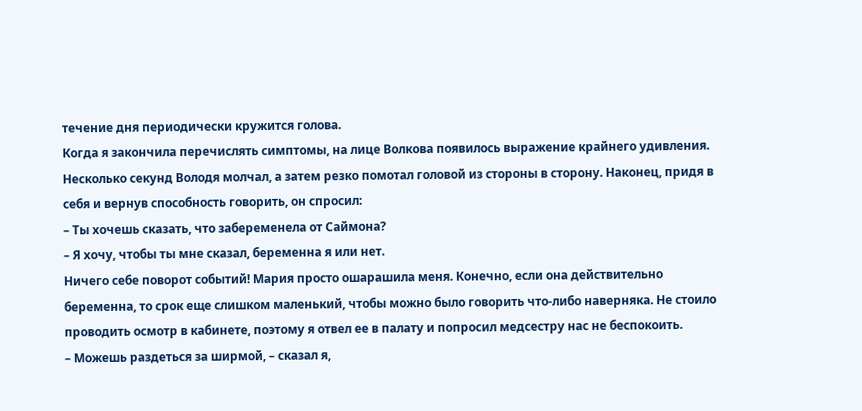течение дня периодически кружится голова.
Когда я закончила перечислять симптомы, на лице Волкова появилось выражение крайнего удивления. Несколько секунд Володя молчал, а затем резко помотал головой из стороны в сторону. Наконец, придя в себя и вернув способность говорить, он спросил:
– Ты хочешь сказать, что забеременела от Саймона?
– Я хочу, чтобы ты мне сказал, беременна я или нет.
Ничего себе поворот событий! Мария просто ошарашила меня. Конечно, если она действительно беременна, то срок еще слишком маленький, чтобы можно было говорить что-либо наверняка. Не стоило проводить осмотр в кабинете, поэтому я отвел ее в палату и попросил медсестру нас не беспокоить.
– Можешь раздеться за ширмой, – сказал я,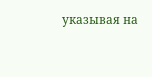указывая на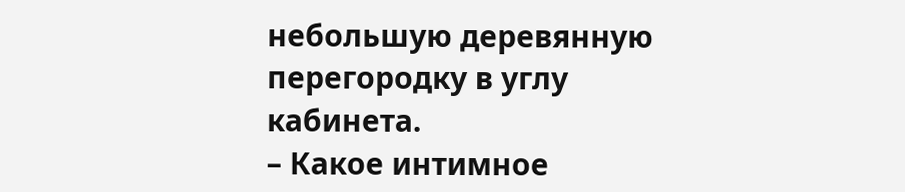небольшую деревянную перегородку в углу кабинета.
– Какое интимное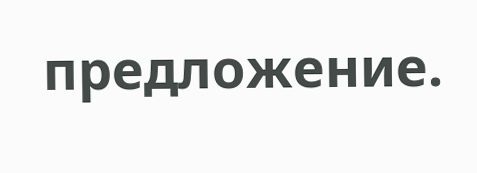предложение.